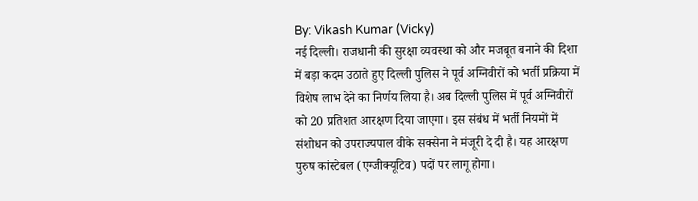By: Vikash Kumar (Vicky)
नई दिल्ली। राजधानी की सुरक्षा व्यवस्था को और मजबूत बनाने की दिशा में बड़ा कदम उठाते हुए दिल्ली पुलिस ने पूर्व अग्निवीरों को भर्ती प्रक्रिया में विशेष लाभ देने का निर्णय लिया है। अब दिल्ली पुलिस में पूर्व अग्निवीरों को 20 प्रतिशत आरक्षण दिया जाएगा। इस संबंध में भर्ती नियमों में संशोधन को उपराज्यपाल वीके सक्सेना ने मंजूरी दे दी है। यह आरक्षण पुरुष कांस्टेबल (एग्जीक्यूटिव) पदों पर लागू होगा।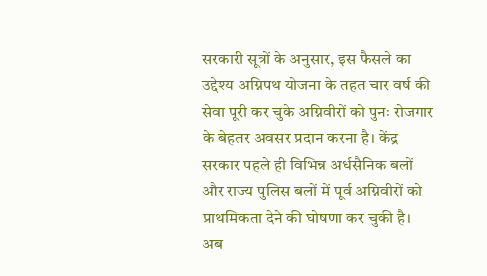सरकारी सूत्रों के अनुसार, इस फैसले का उद्देश्य अग्निपथ योजना के तहत चार वर्ष की सेवा पूरी कर चुके अग्निवीरों को पुनः रोजगार के बेहतर अवसर प्रदान करना है। केंद्र सरकार पहले ही विभिन्न अर्धसैनिक बलों और राज्य पुलिस बलों में पूर्व अग्निवीरों को प्राथमिकता देने की घोषणा कर चुकी है। अब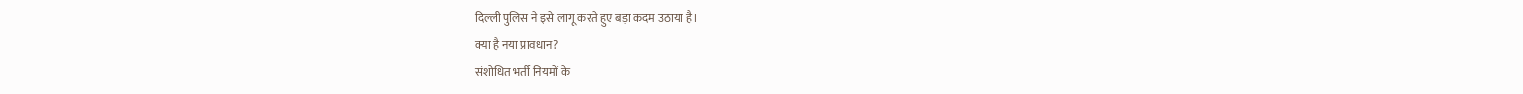दिल्ली पुलिस ने इसे लागू करते हुए बड़ा कदम उठाया है।
क्या है नया प्रावधान?
संशोधित भर्ती नियमों के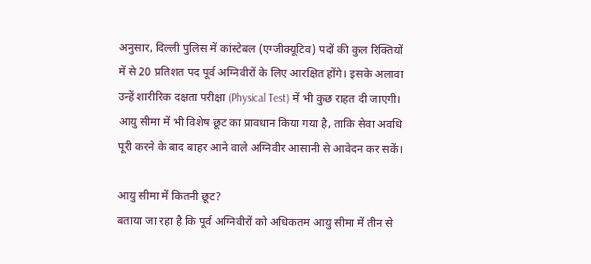अनुसार, दिल्ली पुलिस में कांस्टेबल (एग्जीक्यूटिव) पदों की कुल रिक्तियों में से 20 प्रतिशत पद पूर्व अग्निवीरों के लिए आरक्षित होंगे। इसके अलावा उन्हें शारीरिक दक्षता परीक्षा (Physical Test) में भी कुछ राहत दी जाएगी। आयु सीमा में भी विशेष छूट का प्रावधान किया गया है, ताकि सेवा अवधि पूरी करने के बाद बाहर आने वाले अग्निवीर आसानी से आवेदन कर सकें।

आयु सीमा में कितनी छूट?
बताया जा रहा है कि पूर्व अग्निवीरों को अधिकतम आयु सीमा में तीन से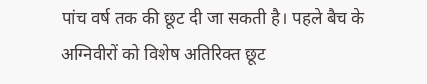पांच वर्ष तक की छूट दी जा सकती है। पहले बैच के अग्निवीरों को विशेष अतिरिक्त छूट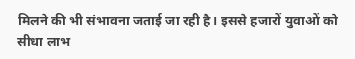मिलने की भी संभावना जताई जा रही है। इससे हजारों युवाओं को सीधा लाभ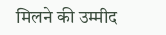मिलने की उम्मीद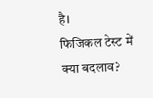है।
फिजिकल टेस्ट में क्या बदलाव?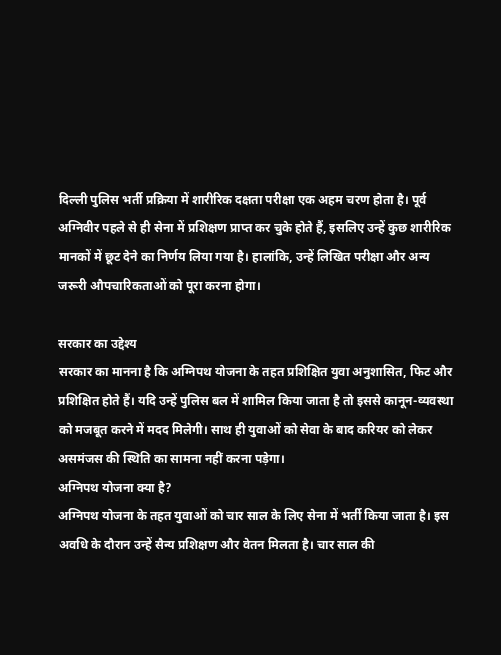दिल्ली पुलिस भर्ती प्रक्रिया में शारीरिक दक्षता परीक्षा एक अहम चरण होता है। पूर्व अग्निवीर पहले से ही सेना में प्रशिक्षण प्राप्त कर चुके होते हैं, इसलिए उन्हें कुछ शारीरिक मानकों में छूट देने का निर्णय लिया गया है। हालांकि, उन्हें लिखित परीक्षा और अन्य जरूरी औपचारिकताओं को पूरा करना होगा।

सरकार का उद्देश्य
सरकार का मानना है कि अग्निपथ योजना के तहत प्रशिक्षित युवा अनुशासित, फिट और प्रशिक्षित होते हैं। यदि उन्हें पुलिस बल में शामिल किया जाता है तो इससे कानून-व्यवस्था को मजबूत करने में मदद मिलेगी। साथ ही युवाओं को सेवा के बाद करियर को लेकर असमंजस की स्थिति का सामना नहीं करना पड़ेगा।
अग्निपथ योजना क्या है?
अग्निपथ योजना के तहत युवाओं को चार साल के लिए सेना में भर्ती किया जाता है। इस अवधि के दौरान उन्हें सैन्य प्रशिक्षण और वेतन मिलता है। चार साल की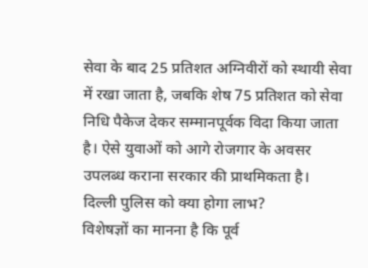सेवा के बाद 25 प्रतिशत अग्निवीरों को स्थायी सेवा में रखा जाता है, जबकि शेष 75 प्रतिशत को सेवा निधि पैकेज देकर सम्मानपूर्वक विदा किया जाता है। ऐसे युवाओं को आगे रोजगार के अवसर उपलब्ध कराना सरकार की प्राथमिकता है।
दिल्ली पुलिस को क्या होगा लाभ?
विशेषज्ञों का मानना है कि पूर्व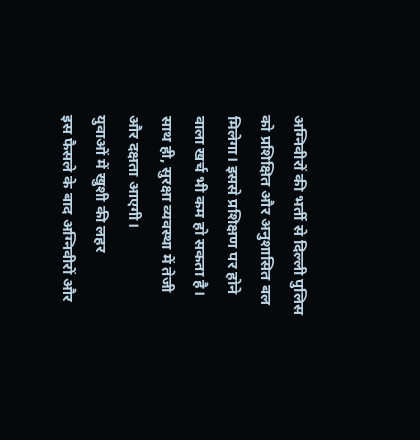अग्निवीरों की भर्ती से दिल्ली पुलिस को प्रशिक्षित और अनुशासित बल मिलेगा। इससे प्रशिक्षण पर होने वाला खर्च भी कम हो सकता है। साथ ही, सुरक्षा व्यवस्था में तेजी और दक्षता आएगी।
युवाओं में खुशी की लहर
इस फैसले के बाद अग्निवीरों और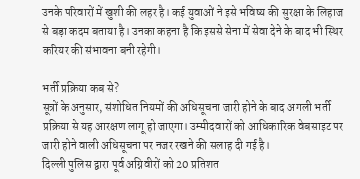उनके परिवारों में खुशी की लहर है। कई युवाओं ने इसे भविष्य की सुरक्षा के लिहाज से बड़ा कदम बताया है। उनका कहना है कि इससे सेना में सेवा देने के बाद भी स्थिर करियर की संभावना बनी रहेगी।

भर्ती प्रक्रिया कब से?
सूत्रों के अनुसार, संशोधित नियमों की अधिसूचना जारी होने के बाद अगली भर्ती प्रक्रिया से यह आरक्षण लागू हो जाएगा। उम्मीदवारों को आधिकारिक वेबसाइट पर जारी होने वाली अधिसूचना पर नजर रखने की सलाह दी गई है।
दिल्ली पुलिस द्वारा पूर्व अग्निवीरों को 20 प्रतिशत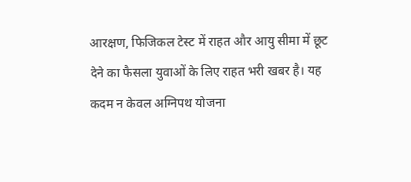आरक्षण, फिजिकल टेस्ट में राहत और आयु सीमा में छूट देने का फैसला युवाओं के लिए राहत भरी खबर है। यह कदम न केवल अग्निपथ योजना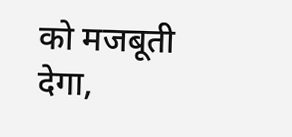को मजबूती देगा,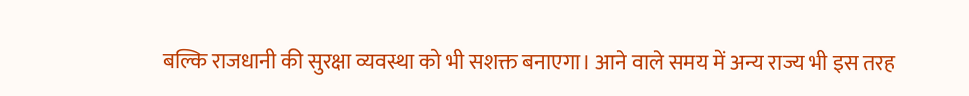बल्कि राजधानी की सुरक्षा व्यवस्था को भी सशक्त बनाएगा। आने वाले समय में अन्य राज्य भी इस तरह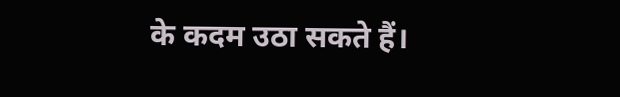के कदम उठा सकते हैं।